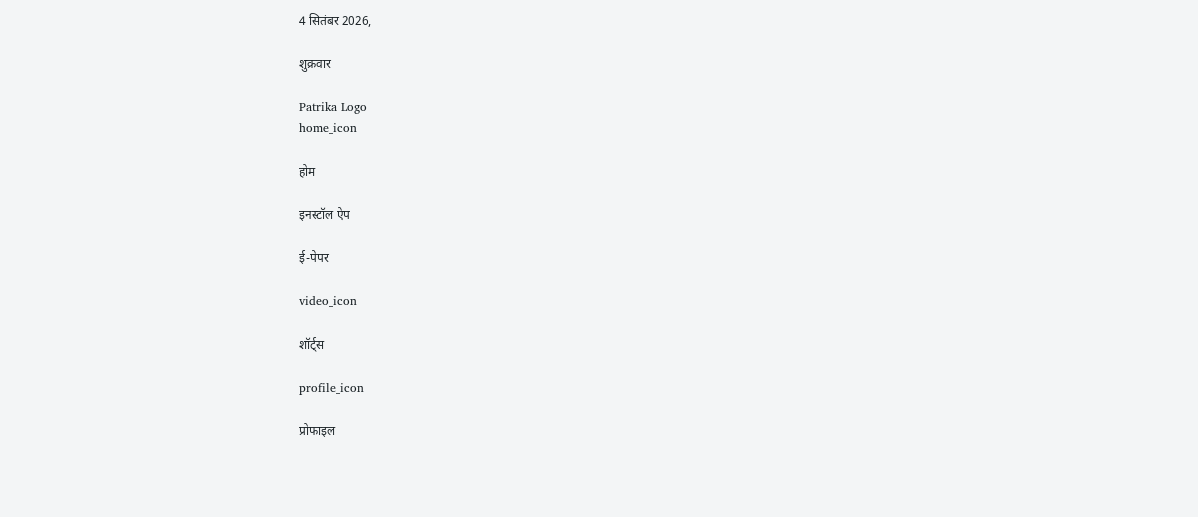4 सितंबर 2026,

शुक्रवार

Patrika Logo
home_icon

होम

इनस्टॉल ऐप

ई-पेपर

video_icon

शॉर्ट्स

profile_icon

प्रोफाइल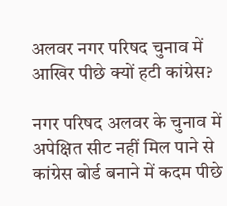अलवर नगर परिषद चुनाव में आखिर पीछे क्यों हटी कांग्रेस?

नगर परिषद अलवर के चुनाव में अपेक्षित सीट नहीं मिल पाने से कांग्रेस बोर्ड बनाने में कदम पीछे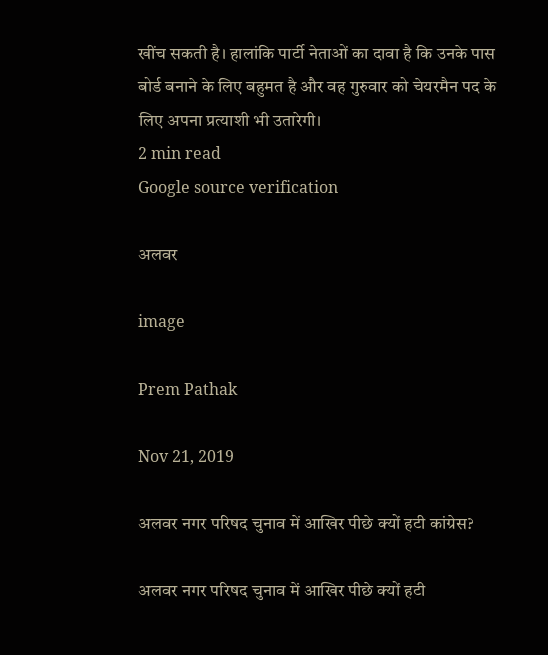खींच सकती है। हालांकि पार्टी नेताओं का दावा है कि उनके पास बोर्ड बनाने के लिए बहुमत है और वह गुरुवार को चेयरमैन पद के लिए अपना प्रत्याशी भी उतारेगी।
2 min read
Google source verification

अलवर

image

Prem Pathak

Nov 21, 2019

अलवर नगर परिषद चुनाव में आखिर पीछे क्यों हटी कांग्रेस?

अलवर नगर परिषद चुनाव में आखिर पीछे क्यों हटी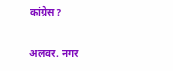कांग्रेस?

अलवर. नगर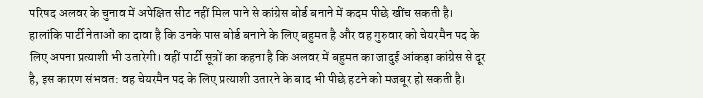परिषद अलवर के चुनाव में अपेक्षित सीट नहीं मिल पाने से कांग्रेस बोर्ड बनाने में कदम पीछे खींच सकती है। हालांकि पार्टी नेताओं का दावा है कि उनके पास बोर्ड बनाने के लिए बहुमत है और वह गुरुवार को चेयरमैन पद के लिए अपना प्रत्याशी भी उतारेगी। वहीं पार्टी सूत्रों का कहना है कि अलवर में बहुमत का जादुई आंकड़ा कांग्रेस से दूर है, इस कारण संभवत: वह चेयरमैन पद के लिए प्रत्याशी उतारने के बाद भी पीछे हटने को मजबूर हो सकती है।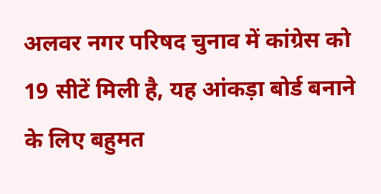अलवर नगर परिषद चुनाव में कांग्रेस को 19 सीटें मिली है, यह आंकड़ा बोर्ड बनाने के लिए बहुमत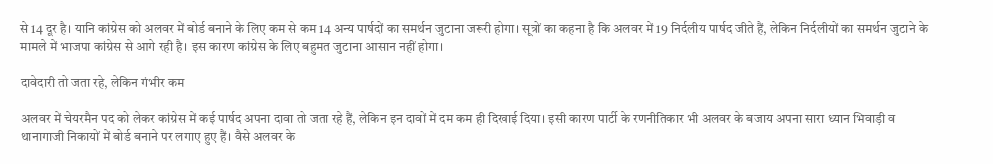से 14 दूर है। यानि कांग्रेस को अलवर में बोर्ड बनाने के लिए कम से कम 14 अन्य पार्षदों का समर्थन जुटाना जरूरी होगा। सूत्रों का कहना है कि अलवर में 19 निर्दलीय पार्षद जीते हैं, लेकिन निर्दलीयों का समर्थन जुटाने के मामले में भाजपा कांग्रेस से आगे रही है। इस कारण कांग्रेस के लिए बहुमत जुटाना आसान नहीं होगा।

दावेदारी तो जता रहे, लेकिन गंभीर कम

अलवर में चेयरमैन पद को लेकर कांग्रेस में कई पार्षद अपना दावा तो जता रहे हैं, लेकिन इन दावों में दम कम ही दिखाई दिया। इसी कारण पार्टी के रणनीतिकार भी अलवर के बजाय अपना सारा ध्यान भिवाड़ी व थानागाजी निकायों में बोर्ड बनाने पर लगाए हुए हैं। वैसे अलवर के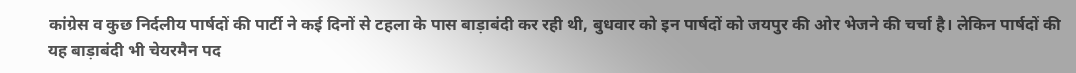कांग्रेस व कुछ निर्दलीय पार्षदों की पार्टी ने कई दिनों से टहला के पास बाड़ाबंदी कर रही थी, बुधवार को इन पार्षदों को जयपुर की ओर भेजने की चर्चा है। लेकिन पार्षदों की यह बाड़ाबंदी भी चेयरमैन पद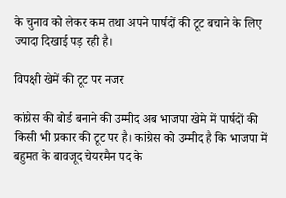के चुनाव को लेकर कम तथा अपने पार्षदों की टूट बचाने के लिए ज्यादा दिखाई पड़ रही है।

विपक्षी खेमें की टूट पर नजर

कांग्रेस की बोर्ड बनाने की उम्मीद अब भाजपा खेमे में पार्षदों की किसी भी प्रकार की टूट पर है। कांग्रेस को उम्मीद है कि भाजपा में बहुमत के बावजूद चेयरमैन पद के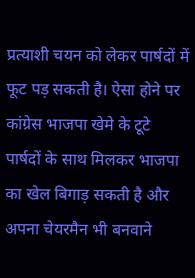प्रत्याशी चयन को लेकर पार्षदों में फूट पड़ सकती है। ऐसा होने पर कांग्रेस भाजपा खेमे के टूटे पार्षदों के साथ मिलकर भाजपा का खेल बिगाड़ सकती है और अपना चेयरमैन भी बनवाने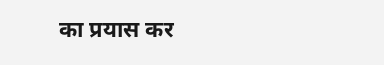का प्रयास कर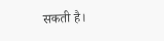सकती है।